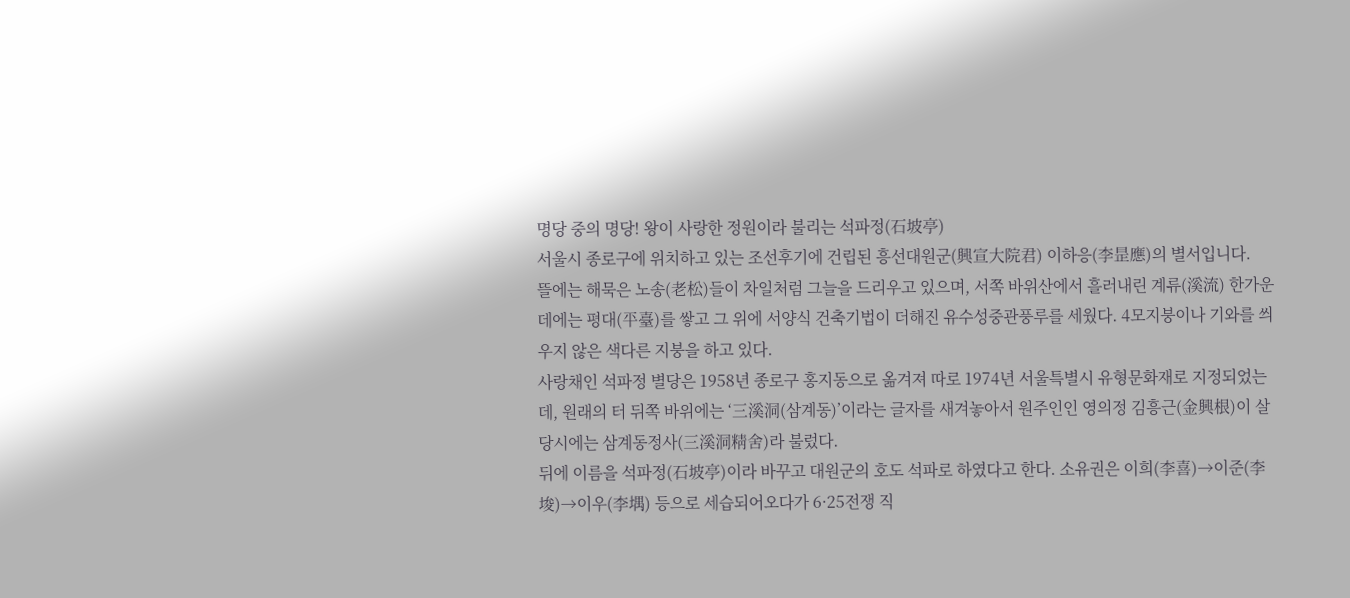명당 중의 명당! 왕이 사랑한 정원이라 불리는 석파정(石坡亭)
서울시 종로구에 위치하고 있는 조선후기에 건립된 흥선대원군(興宣大院君) 이하응(李昰應)의 별서입니다.
뜰에는 해묵은 노송(老松)들이 차일처럼 그늘을 드리우고 있으며, 서쪽 바위산에서 흘러내린 계류(溪流) 한가운데에는 평대(平臺)를 쌓고 그 위에 서양식 건축기법이 더해진 유수성중관풍루를 세웠다. 4모지붕이나 기와를 씌우지 않은 색다른 지붕을 하고 있다.
사랑채인 석파정 별당은 1958년 종로구 홍지동으로 옮겨져 따로 1974년 서울특별시 유형문화재로 지정되었는데, 원래의 터 뒤쪽 바위에는 ‘三溪洞(삼계동)’이라는 글자를 새겨놓아서 원주인인 영의정 김흥근(金興根)이 살 당시에는 삼계동정사(三溪洞精舍)라 불렀다.
뒤에 이름을 석파정(石坡亭)이라 바꾸고 대원군의 호도 석파로 하였다고 한다. 소유권은 이희(李喜)→이준(李埈)→이우(李堣) 등으로 세습되어오다가 6·25전쟁 직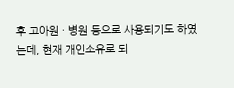후 고아원 · 병원 등으로 사용되기도 하였는데, 현재 개인소유로 되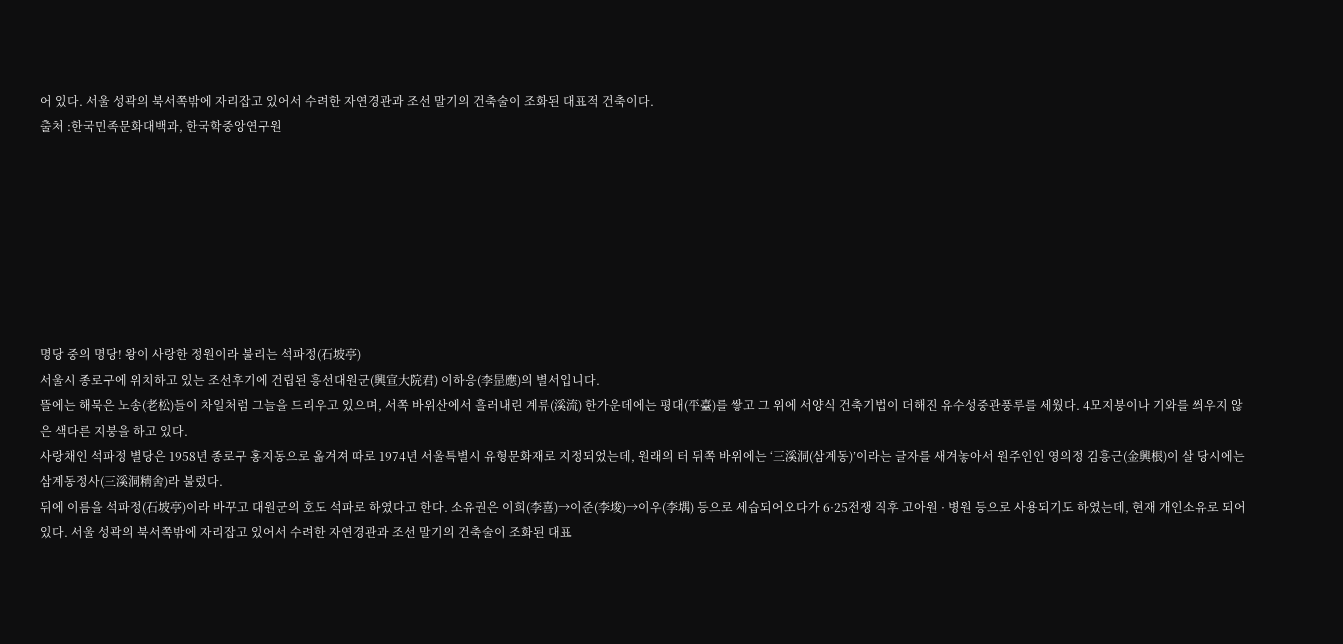어 있다. 서울 성곽의 북서쪽밖에 자리잡고 있어서 수려한 자연경관과 조선 말기의 건축술이 조화된 대표적 건축이다.
출처 :한국민족문화대백과, 한국학중앙연구원








명당 중의 명당! 왕이 사랑한 정원이라 불리는 석파정(石坡亭)
서울시 종로구에 위치하고 있는 조선후기에 건립된 흥선대원군(興宣大院君) 이하응(李昰應)의 별서입니다.
뜰에는 해묵은 노송(老松)들이 차일처럼 그늘을 드리우고 있으며, 서쪽 바위산에서 흘러내린 계류(溪流) 한가운데에는 평대(平臺)를 쌓고 그 위에 서양식 건축기법이 더해진 유수성중관풍루를 세웠다. 4모지붕이나 기와를 씌우지 않은 색다른 지붕을 하고 있다.
사랑채인 석파정 별당은 1958년 종로구 홍지동으로 옮겨져 따로 1974년 서울특별시 유형문화재로 지정되었는데, 원래의 터 뒤쪽 바위에는 ‘三溪洞(삼계동)’이라는 글자를 새겨놓아서 원주인인 영의정 김흥근(金興根)이 살 당시에는 삼계동정사(三溪洞精舍)라 불렀다.
뒤에 이름을 석파정(石坡亭)이라 바꾸고 대원군의 호도 석파로 하였다고 한다. 소유권은 이희(李喜)→이준(李埈)→이우(李堣) 등으로 세습되어오다가 6·25전쟁 직후 고아원 · 병원 등으로 사용되기도 하였는데, 현재 개인소유로 되어 있다. 서울 성곽의 북서쪽밖에 자리잡고 있어서 수려한 자연경관과 조선 말기의 건축술이 조화된 대표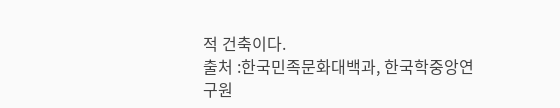적 건축이다.
출처 :한국민족문화대백과, 한국학중앙연구원